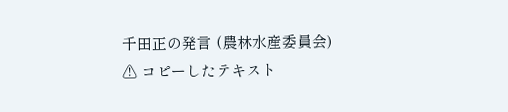千田正の発言 (農林水産委員会)
⚠ コピーしたテキスト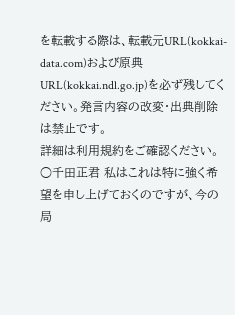を転載する際は、転載元URL(kokkai-data.com)および原典URL(kokkai.ndl.go.jp)を必ず残してください。発言内容の改変・出典削除は禁止です。
詳細は利用規約をご確認ください。
○千田正君 私はこれは特に強く希望を申し上げておくのですが、今の局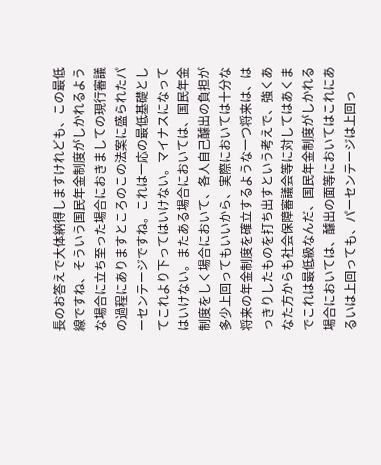長のお答えで大体納得しますけれども、この最低線ですね、そういう国民年金制度がしかれるような場合に立ち至った場合におきましての現行審議の過程にありますところのこの法案に盛られたパーセンテージですね。これは一応の最低基礎としてこれより下ってはいけない。マイナスになってはいけない。またある場合においては、国民年金制度をしく場合において、各人自己醵出の負担が多少上回ってもいいから、実際においては十分な将来の年金制度を確立するような一つ将来は、はっきりしたものを打ち出すという考えで、強くあなた方からも社会保障審議会等に対してはあくまでこれは最低級なんだ、国民年金制度がしかれる場合においては、醵出の面等においてはこれにあるいは上回っても、パーセンテージは上回っ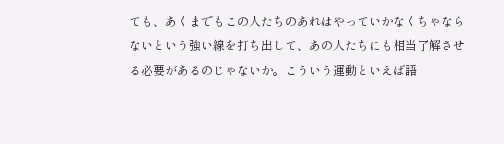ても、あくまでもこの人たちのあれはやっていかなくちゃならないという強い線を打ち出して、あの人たちにも相当了解させる必要があるのじゃないか。こういう運動といえば語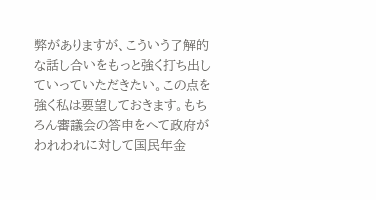弊がありますが、こういう了解的な話し合いをもっと強く打ち出していっていただきたい。この点を強く私は要望しておきます。もちろん審議会の答申をへて政府がわれわれに対して国民年金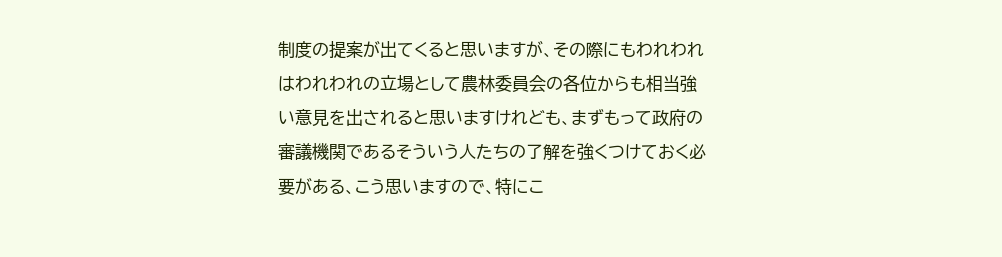制度の提案が出てくると思いますが、その際にもわれわれはわれわれの立場として農林委員会の各位からも相当強い意見を出されると思いますけれども、まずもって政府の審議機関であるそういう人たちの了解を強くつけておく必要がある、こう思いますので、特にこ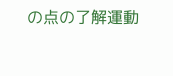の点の了解運動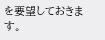を要望しておきます。